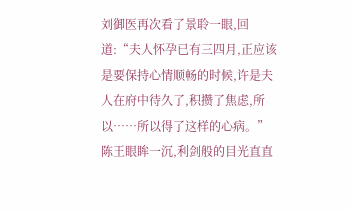刘御医再次看了景聆一眼,回道:“夫人怀孕已有三四月,正应该是要保持心情顺畅的时候,许是夫人在府中待久了,积攒了焦虑,所以……所以得了这样的心病。”
陈王眼眸一沉,利剑般的目光直直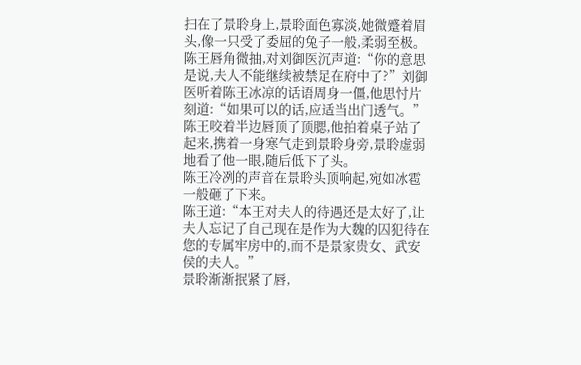扫在了景聆身上,景聆面色寡淡,她微蹙着眉头,像一只受了委屈的兔子一般,柔弱至极。
陈王唇角微抽,对刘御医沉声道:“你的意思是说,夫人不能继续被禁足在府中了?”刘御医听着陈王冰凉的话语周身一僵,他思忖片刻道:“如果可以的话,应适当出门透气。”
陈王咬着半边唇顶了顶腮,他拍着桌子站了起来,携着一身寒气走到景聆身旁,景聆虚弱地看了他一眼,随后低下了头。
陈王冷冽的声音在景聆头顶响起,宛如冰雹一般砸了下来。
陈王道:“本王对夫人的待遇还是太好了,让夫人忘记了自己现在是作为大魏的囚犯待在您的专属牢房中的,而不是景家贵女、武安侯的夫人。”
景聆渐渐抿紧了唇,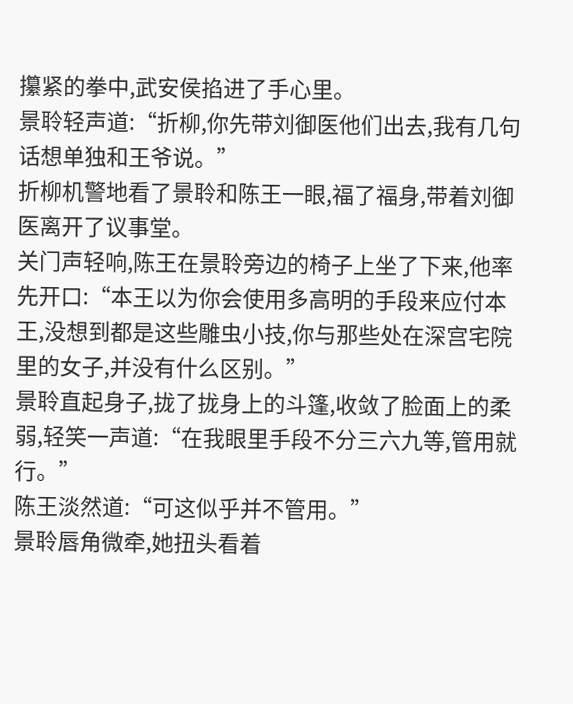攥紧的拳中,武安侯掐进了手心里。
景聆轻声道:“折柳,你先带刘御医他们出去,我有几句话想单独和王爷说。”
折柳机警地看了景聆和陈王一眼,福了福身,带着刘御医离开了议事堂。
关门声轻响,陈王在景聆旁边的椅子上坐了下来,他率先开口:“本王以为你会使用多高明的手段来应付本王,没想到都是这些雕虫小技,你与那些处在深宫宅院里的女子,并没有什么区别。”
景聆直起身子,拢了拢身上的斗篷,收敛了脸面上的柔弱,轻笑一声道:“在我眼里手段不分三六九等,管用就行。”
陈王淡然道:“可这似乎并不管用。”
景聆唇角微牵,她扭头看着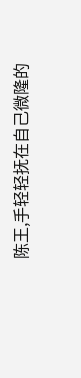陈王,手轻轻抚在自己微隆的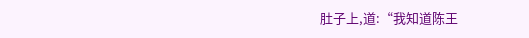肚子上,道:“我知道陈王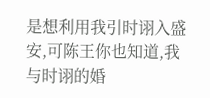是想利用我引时诩入盛安,可陈王你也知道,我与时诩的婚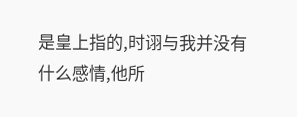是皇上指的,时诩与我并没有什么感情,他所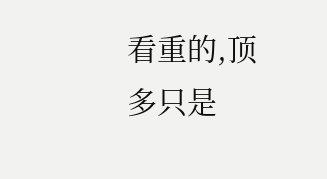看重的,顶多只是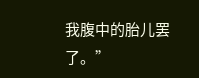我腹中的胎儿罢了。”